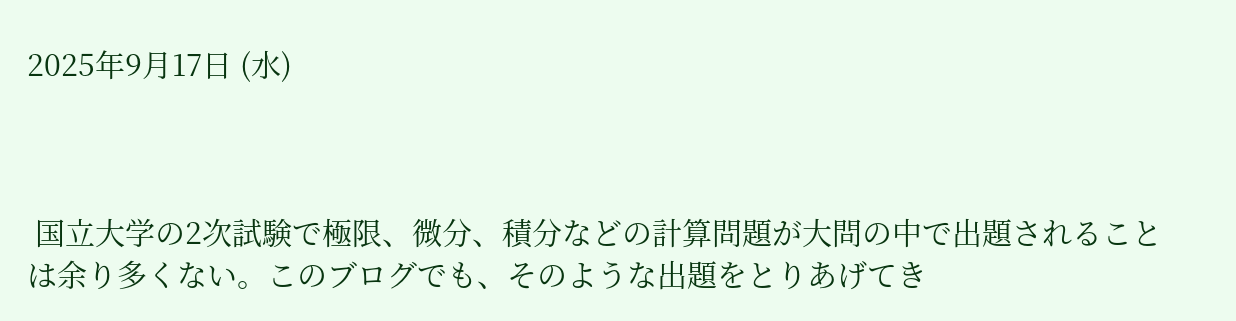2025年9月17日 (水)



 国立大学の2次試験で極限、微分、積分などの計算問題が大問の中で出題されることは余り多くない。このブログでも、そのような出題をとりあげてき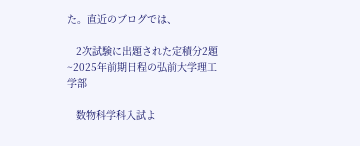た。直近のブログでは、

   2次試験に出題された定積分2題 ~2025年前期日程の弘前大学理工学部

   数物科学科入試よ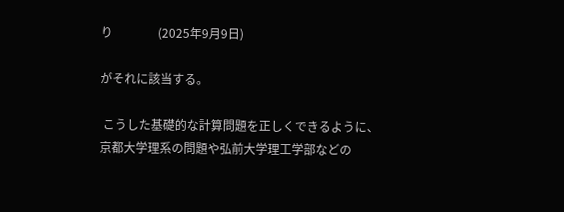り               (2025年9月9日)

がそれに該当する。

 こうした基礎的な計算問題を正しくできるように、京都大学理系の問題や弘前大学理工学部などの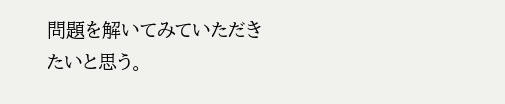問題を解いてみていただきたいと思う。